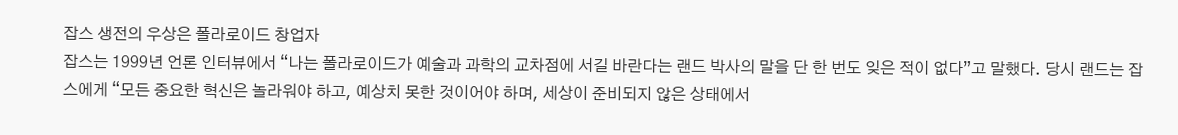잡스 생전의 우상은 폴라로이드 창업자
잡스는 1999년 언론 인터뷰에서 “나는 폴라로이드가 예술과 과학의 교차점에 서길 바란다는 랜드 박사의 말을 단 한 번도 잊은 적이 없다”고 말했다. 당시 랜드는 잡스에게 “모든 중요한 혁신은 놀라워야 하고, 예상치 못한 것이어야 하며, 세상이 준비되지 않은 상태에서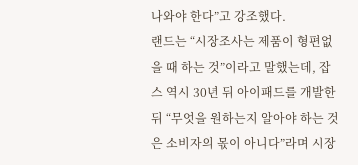나와야 한다”고 강조했다.
랜드는 “시장조사는 제품이 형편없을 때 하는 것”이라고 말했는데, 잡스 역시 30년 뒤 아이패드를 개발한 뒤 “무엇을 원하는지 알아야 하는 것은 소비자의 몫이 아니다”라며 시장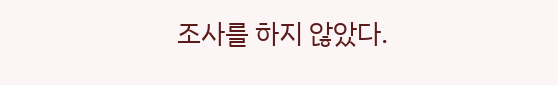조사를 하지 않았다.